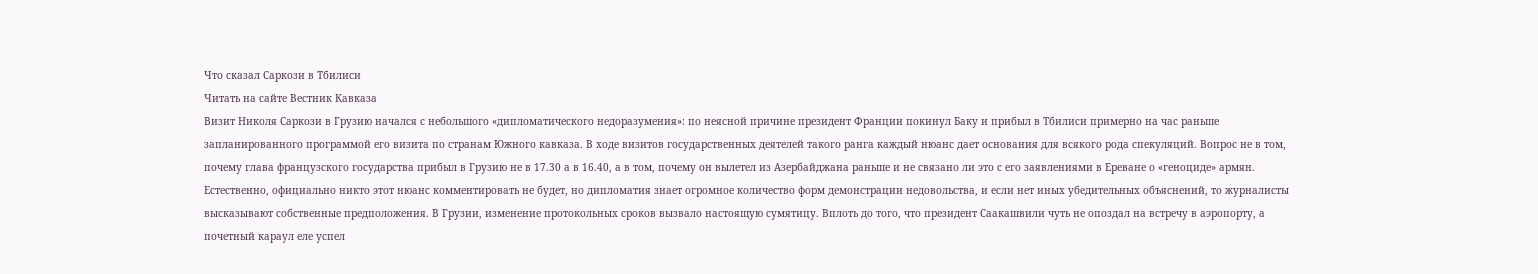Что сказал Саркози в Тбилиси
Читать на сайте Вестник Кавказа
Визит Николя Саркози в Грузию начался с небольшого «дипломатического недоразумения»: по неясной причине президент Франции покинул Баку и прибыл в Тбилиси примерно на час раньше запланированного программой его визита по странам Южного кавказа. В ходе визитов государственных деятелей такого ранга каждый нюанс дает основания для всякого рода спекуляций. Вопрос не в том, почему глава французского государства прибыл в Грузию не в 17.30 а в 16.40, а в том, почему он вылетел из Азербайджана раньше и не связано ли это с его заявлениями в Ереване о «геноциде» армян.
Естественно, официально никто этот нюанс комментировать не будет, но дипломатия знает огромное количество форм демонстрации недовольства, и если нет иных убедительных объяснений, то журналисты высказывают собственные предположения. В Грузии, изменение протокольных сроков вызвало настоящую сумятицу. Вплоть до того, что президент Саакашвили чуть не опоздал на встречу в аэропорту, а почетный караул еле успел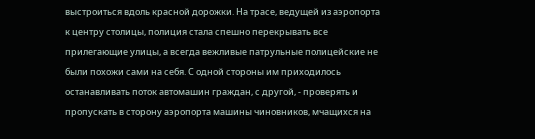выстроиться вдоль красной дорожки. На трасе, ведущей из аэропорта к центру столицы, полиция стала спешно перекрывать все прилегающие улицы, а всегда вежливые патрульные полицейские не были похожи сами на себя. С одной стороны им приходилось останавливать поток автомашин граждан, с другой, - проверять и пропускать в сторону аэропорта машины чиновников, мчащихся на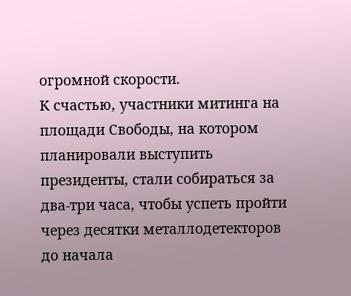огромной скорости.
К счастью, участники митинга на площади Свободы, на котором планировали выступить президенты, стали собираться за два-три часа, чтобы успеть пройти через десятки металлодетекторов до начала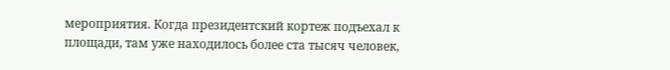мероприятия. Когда президентский кортеж подъехал к площади, там уже находилось более ста тысяч человек,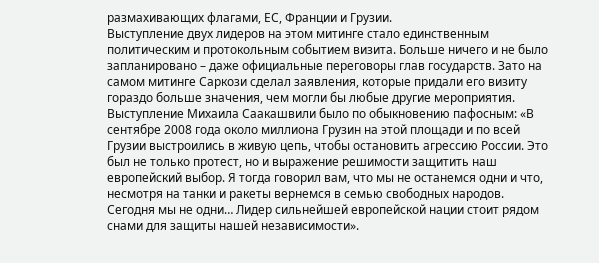размахивающих флагами, ЕС, Франции и Грузии.
Выступление двух лидеров на этом митинге стало единственным политическим и протокольным событием визита. Больше ничего и не было запланировано – даже официальные переговоры глав государств. Зато на самом митинге Саркози сделал заявления, которые придали его визиту гораздо больше значения, чем могли бы любые другие мероприятия.
Выступление Михаила Саакашвили было по обыкновению пафосным: «В сентябре 2008 года около миллиона Грузин на этой площади и по всей Грузии выстроились в живую цепь, чтобы остановить агрессию России. Это был не только протест, но и выражение решимости защитить наш европейский выбор. Я тогда говорил вам, что мы не останемся одни и что, несмотря на танки и ракеты вернемся в семью свободных народов. Сегодня мы не одни… Лидер сильнейшей европейской нации стоит рядом снами для защиты нашей независимости».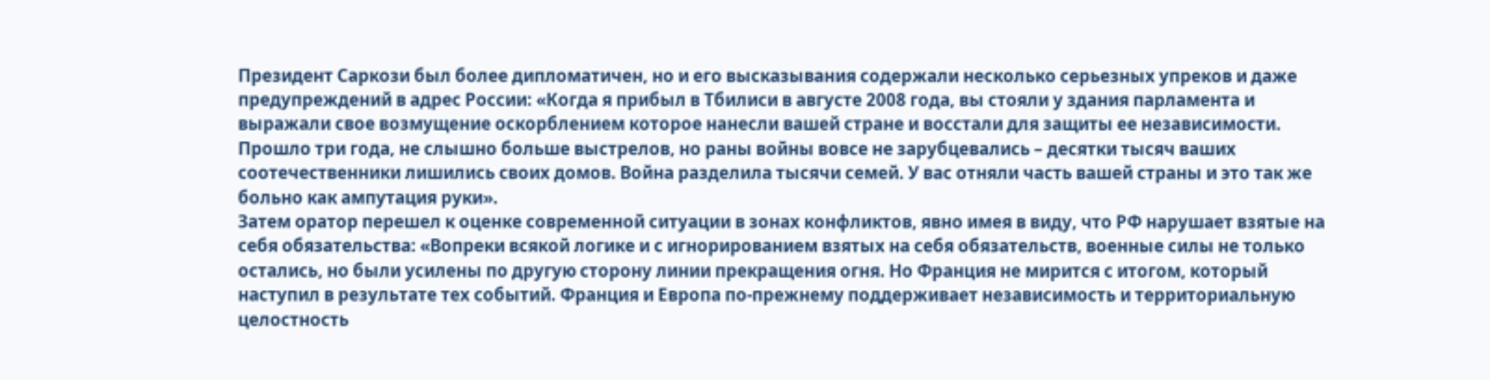Президент Саркози был более дипломатичен, но и его высказывания содержали несколько серьезных упреков и даже предупреждений в адрес России: «Когда я прибыл в Тбилиси в августе 2008 года, вы стояли у здания парламента и выражали свое возмущение оскорблением которое нанесли вашей стране и восстали для защиты ее независимости. Прошло три года, не слышно больше выстрелов, но раны войны вовсе не зарубцевались – десятки тысяч ваших соотечественники лишились своих домов. Война разделила тысячи семей. У вас отняли часть вашей страны и это так же больно как ампутация руки».
Затем оратор перешел к оценке современной ситуации в зонах конфликтов, явно имея в виду, что РФ нарушает взятые на себя обязательства: «Вопреки всякой логике и с игнорированием взятых на себя обязательств, военные силы не только остались, но были усилены по другую сторону линии прекращения огня. Но Франция не мирится с итогом, который наступил в результате тех событий. Франция и Европа по-прежнему поддерживает независимость и территориальную целостность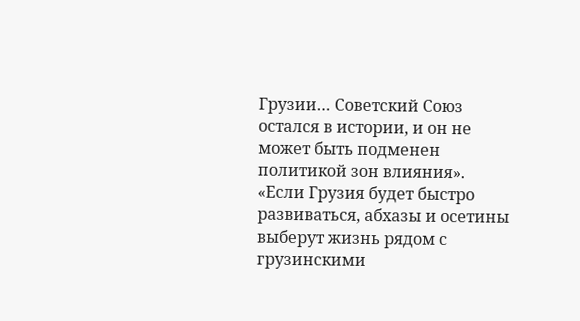Грузии… Советский Союз остался в истории, и он не может быть подменен политикой зон влияния».
«Если Грузия будет быстро развиваться, абхазы и осетины выберут жизнь рядом с грузинскими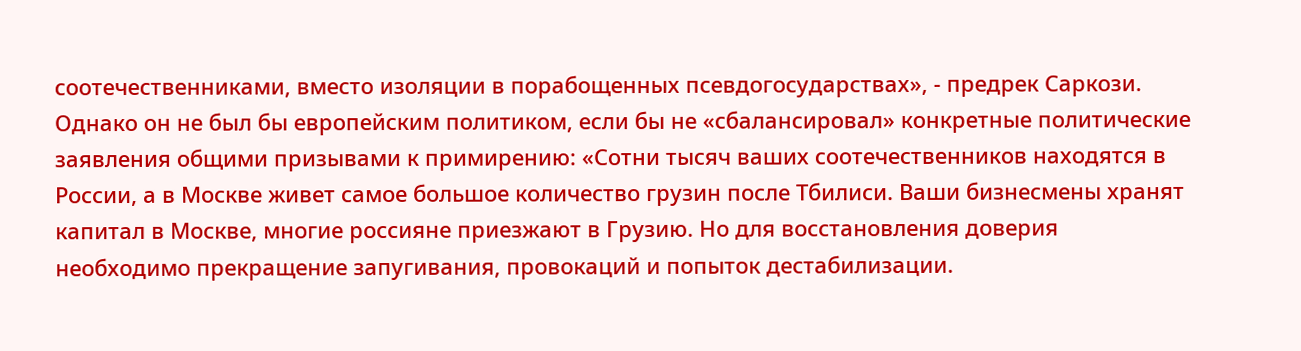соотечественниками, вместо изоляции в порабощенных псевдогосударствах», - предрек Саркози. Однако он не был бы европейским политиком, если бы не «сбалансировал» конкретные политические заявления общими призывами к примирению: «Сотни тысяч ваших соотечественников находятся в России, а в Москве живет самое большое количество грузин после Тбилиси. Ваши бизнесмены хранят капитал в Москве, многие россияне приезжают в Грузию. Но для восстановления доверия необходимо прекращение запугивания, провокаций и попыток дестабилизации.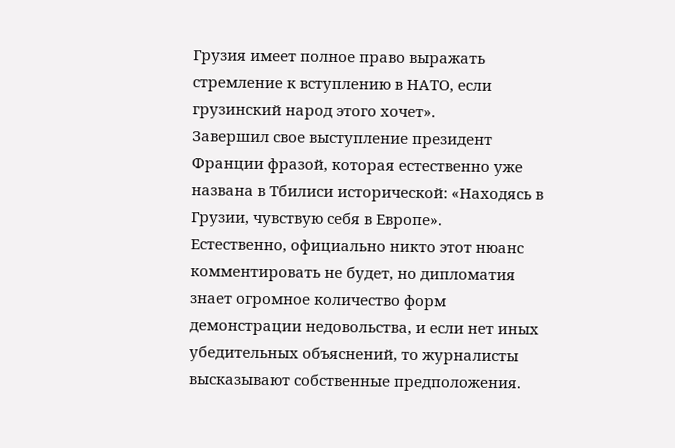Грузия имеет полное право выражать стремление к вступлению в НАТО, если грузинский народ этого хочет».
Завершил свое выступление президент Франции фразой, которая естественно уже названа в Тбилиси исторической: «Находясь в Грузии, чувствую себя в Европе».
Естественно, официально никто этот нюанс комментировать не будет, но дипломатия знает огромное количество форм демонстрации недовольства, и если нет иных убедительных объяснений, то журналисты высказывают собственные предположения.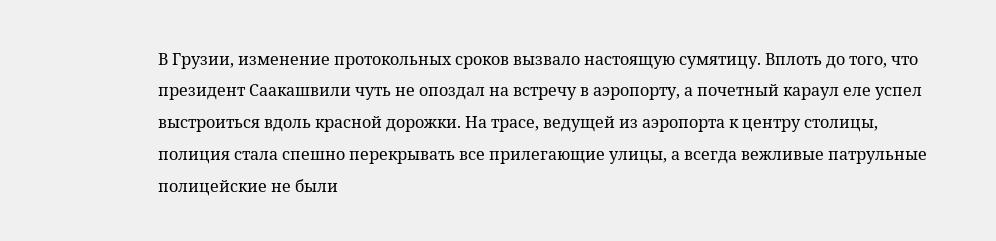В Грузии, изменение протокольных сроков вызвало настоящую сумятицу. Вплоть до того, что президент Саакашвили чуть не опоздал на встречу в аэропорту, а почетный караул еле успел выстроиться вдоль красной дорожки. На трасе, ведущей из аэропорта к центру столицы, полиция стала спешно перекрывать все прилегающие улицы, а всегда вежливые патрульные полицейские не были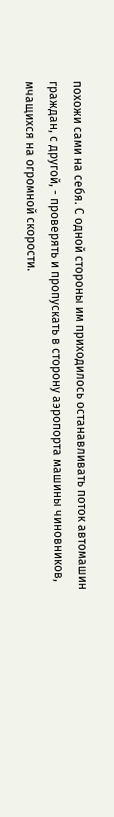похожи сами на себя. С одной стороны им приходилось останавливать поток автомашин граждан, с другой, - проверять и пропускать в сторону аэропорта машины чиновников, мчащихся на огромной скорости.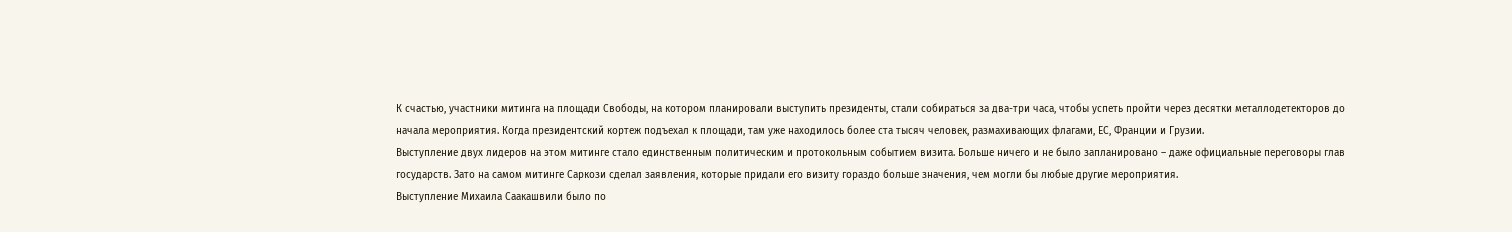К счастью, участники митинга на площади Свободы, на котором планировали выступить президенты, стали собираться за два-три часа, чтобы успеть пройти через десятки металлодетекторов до начала мероприятия. Когда президентский кортеж подъехал к площади, там уже находилось более ста тысяч человек, размахивающих флагами, ЕС, Франции и Грузии.
Выступление двух лидеров на этом митинге стало единственным политическим и протокольным событием визита. Больше ничего и не было запланировано – даже официальные переговоры глав государств. Зато на самом митинге Саркози сделал заявления, которые придали его визиту гораздо больше значения, чем могли бы любые другие мероприятия.
Выступление Михаила Саакашвили было по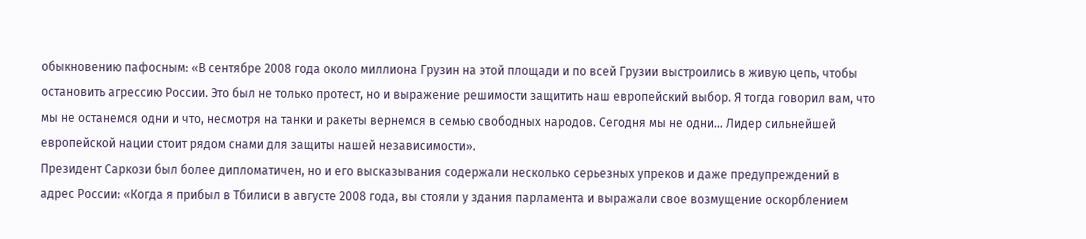обыкновению пафосным: «В сентябре 2008 года около миллиона Грузин на этой площади и по всей Грузии выстроились в живую цепь, чтобы остановить агрессию России. Это был не только протест, но и выражение решимости защитить наш европейский выбор. Я тогда говорил вам, что мы не останемся одни и что, несмотря на танки и ракеты вернемся в семью свободных народов. Сегодня мы не одни… Лидер сильнейшей европейской нации стоит рядом снами для защиты нашей независимости».
Президент Саркози был более дипломатичен, но и его высказывания содержали несколько серьезных упреков и даже предупреждений в адрес России: «Когда я прибыл в Тбилиси в августе 2008 года, вы стояли у здания парламента и выражали свое возмущение оскорблением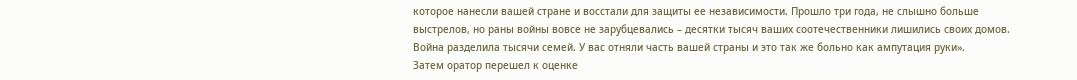которое нанесли вашей стране и восстали для защиты ее независимости. Прошло три года, не слышно больше выстрелов, но раны войны вовсе не зарубцевались – десятки тысяч ваших соотечественники лишились своих домов. Война разделила тысячи семей. У вас отняли часть вашей страны и это так же больно как ампутация руки».
Затем оратор перешел к оценке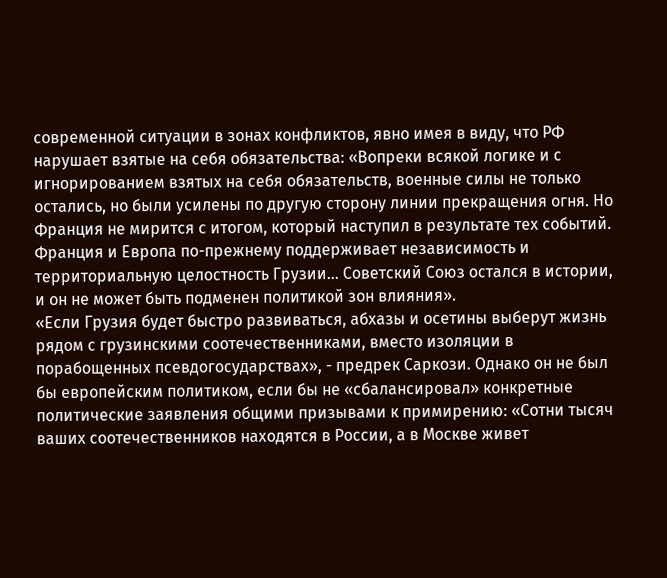современной ситуации в зонах конфликтов, явно имея в виду, что РФ нарушает взятые на себя обязательства: «Вопреки всякой логике и с игнорированием взятых на себя обязательств, военные силы не только остались, но были усилены по другую сторону линии прекращения огня. Но Франция не мирится с итогом, который наступил в результате тех событий. Франция и Европа по-прежнему поддерживает независимость и территориальную целостность Грузии… Советский Союз остался в истории, и он не может быть подменен политикой зон влияния».
«Если Грузия будет быстро развиваться, абхазы и осетины выберут жизнь рядом с грузинскими соотечественниками, вместо изоляции в порабощенных псевдогосударствах», - предрек Саркози. Однако он не был бы европейским политиком, если бы не «сбалансировал» конкретные политические заявления общими призывами к примирению: «Сотни тысяч ваших соотечественников находятся в России, а в Москве живет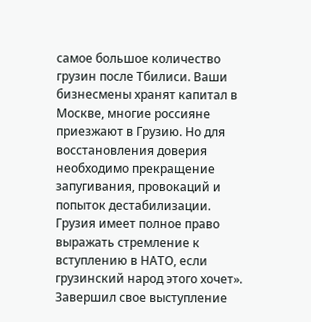самое большое количество грузин после Тбилиси. Ваши бизнесмены хранят капитал в Москве, многие россияне приезжают в Грузию. Но для восстановления доверия необходимо прекращение запугивания, провокаций и попыток дестабилизации. Грузия имеет полное право выражать стремление к вступлению в НАТО, если грузинский народ этого хочет».
Завершил свое выступление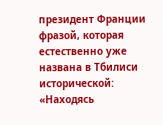президент Франции фразой, которая естественно уже названа в Тбилиси исторической: «Находясь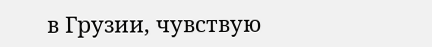в Грузии, чувствую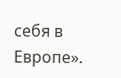себя в Европе».